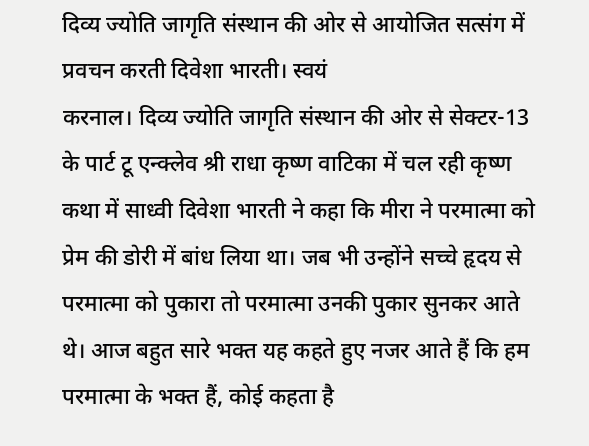दिव्य ज्योति जागृति संस्थान की ओर से आयोजित सत्संग में प्रवचन करती दिवेशा भारती। स्वयं
करनाल। दिव्य ज्योति जागृति संस्थान की ओर से सेक्टर-13 के पार्ट टू एन्क्लेव श्री राधा कृष्ण वाटिका में चल रही कृष्ण कथा में साध्वी दिवेशा भारती ने कहा कि मीरा ने परमात्मा को प्रेम की डोरी में बांध लिया था। जब भी उन्होंने सच्चे हृदय से परमात्मा को पुकारा तो परमात्मा उनकी पुकार सुनकर आते थे। आज बहुत सारे भक्त यह कहते हुए नजर आते हैं कि हम परमात्मा के भक्त हैं, कोई कहता है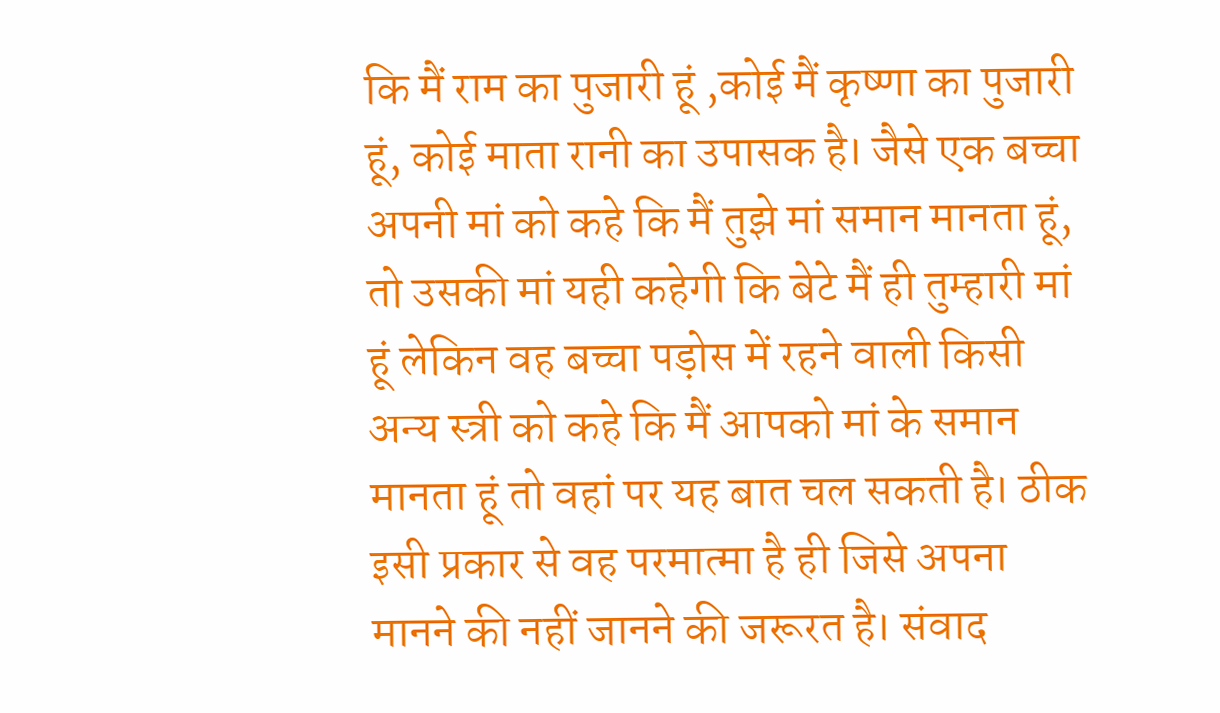कि मैं राम का पुजारी हूं ,कोई मैं कृष्णा का पुजारी हूं, कोई माता रानी का उपासक है। जैसे एक बच्चा अपनी मां को कहे कि मैं तुझे मां समान मानता हूं, तो उसकी मां यही कहेगी कि बेटे मैं ही तुम्हारी मां हूं लेकिन वह बच्चा पड़ोस में रहने वाली किसी अन्य स्त्री को कहे कि मैं आपको मां के समान मानता हूं तो वहां पर यह बात चल सकती है। ठीक इसी प्रकार से वह परमात्मा है ही जिसे अपना मानने की नहीं जानने की जरूरत है। संवाद